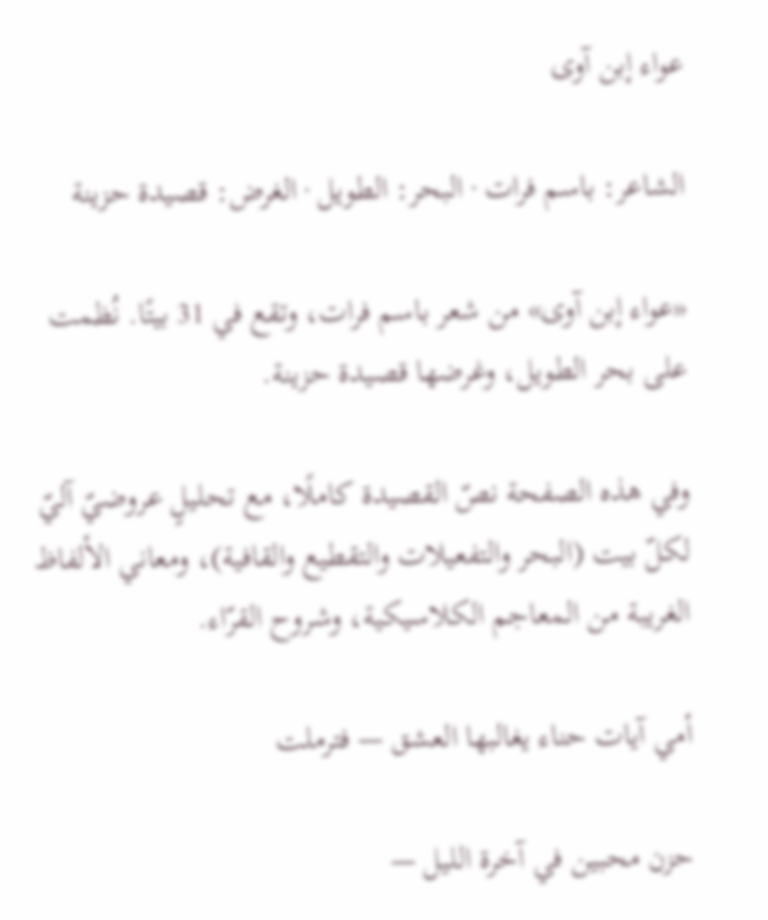عواء إبن آوى

الشاعر: باسم فرات · البحر: الطويل · الغرض: قصيدة حزينة

«عواء إبن آوى» من شعر باسم فرات، وتقع في 31 بيتًا. نُظمت على بحر الطويل، وغرضها قصيدة حزينة.

وفي هذه الصفحة نصّ القصيدة كاملًا، مع تحليلٍ عروضيّ آليّ لكلّ بيت (البحر والتفعيلات والتقطيع والقافية)، ومعاني الألفاظ الغريبة من المعاجم الكلاسيكية، وشروح القرّاء.

أمي آيات حناء يغالبها العشق — فترملت

حزن محبين في آخرة الليل —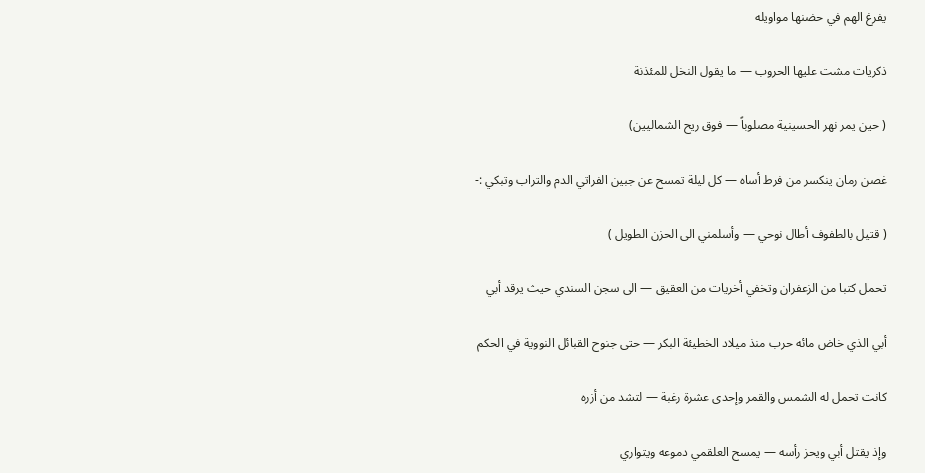يفرغ الهم في حضنها مواويله

ذكريات مشت عليها الحروب — ما يقول النخل للمئذنة

( حين يمر نهر الحسينية مصلوباً — فوق ريح الشماليين)

غصن رمان ينكسر من فرط أساه — كل ليلة تمسح عن جبين الفراتي الدم والتراب وتبكي :-

( قتيل بالطفوف أطال نوحي — وأسلمني الى الحزن الطويل )

تحمل كتبا من الزعفران وتخفي أخريات من العقيق — الى سجن السندي حيث يرقد أبي

أبي الذي خاض مائه حرب منذ ميلاد الخطيئة البكر — حتى جنوح القبائل النووية في الحكم

كانت تحمل له الشمس والقمر وإحدى عشرة رغبة — لتشد من أزره

وإذ يقتل أبي ويحز رأسه — يمسح العلقمي دموعه ويتواري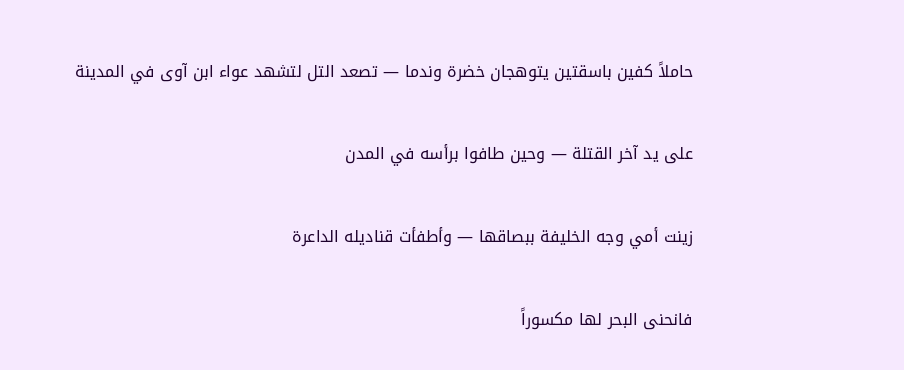حاملاً كفين باسقتين يتوهجان خضرة وندما — تصعد التل لتشهد عواء ابن آوى في المدينة

على يد آخر القتلة — وحين طافوا برأسه في المدن

زينت أمي وجه الخليفة ببصاقها — وأطفأت قناديله الداعرة

فانحنى البحر لها مكسوراً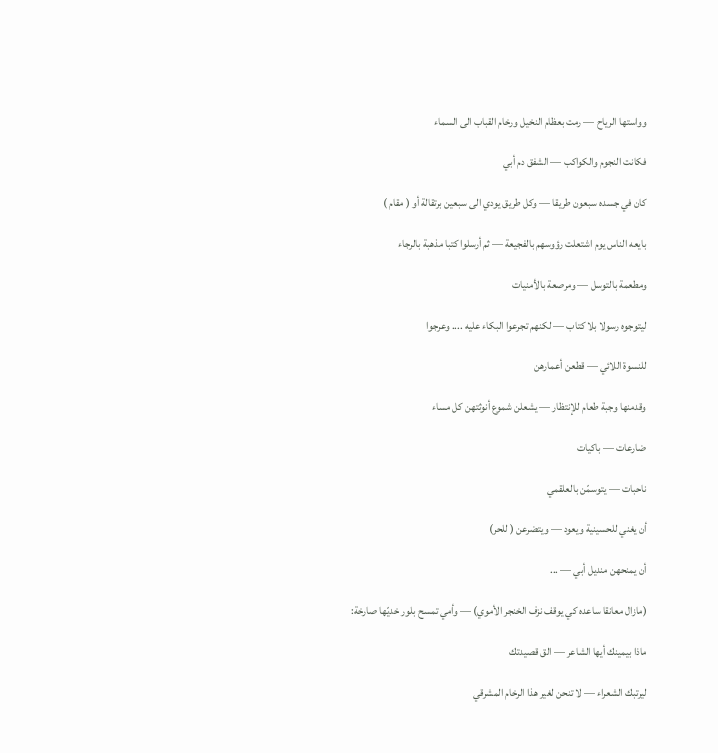وواستها الرياح — رمت بعظام النخيل ورخام القباب الى السماء

فكانت النجوم والكواكب — الشفق دم أبي

كان في جسده سبعون طريقا — وكل طريق يودي الى سبعين برتقالة أو ( مقام )

بايعه الناس يوم اشتعلت رؤوسهم بالفجيعة — ثم أرسلوا كتبا مذهبة بالرجاء

ومطعمة بالتوسل — ومرصعة بالأمنيات

ليتوجوه رسولا بلا كتاب — لكنهم تجرعوا البكاء عليه .... وعرجوا

للنسوة اللائي — قطعن أعمارهن

وقدمنها وجبة طعام للإنتظار — يشعلن شموع أنوثتهن كل مساء

ضارعات — باكيات

ناحبات — يتوسمّن بالعلقمي

أن يغني للحسينية ويعود — ويتضرعن ( للحر)

أن يمنحهن منديل أبي — ...

(مازال معانقا ساعده كي يوقف نزف الخنجر الأموي) — وأمي تمسح بلور خديّها صارخة:

ماذا بيمينك أيها الشاعر — الق قصيدتك

ليرتبك الشعراء — لا تنحن لغير هذا الرخام المشرقي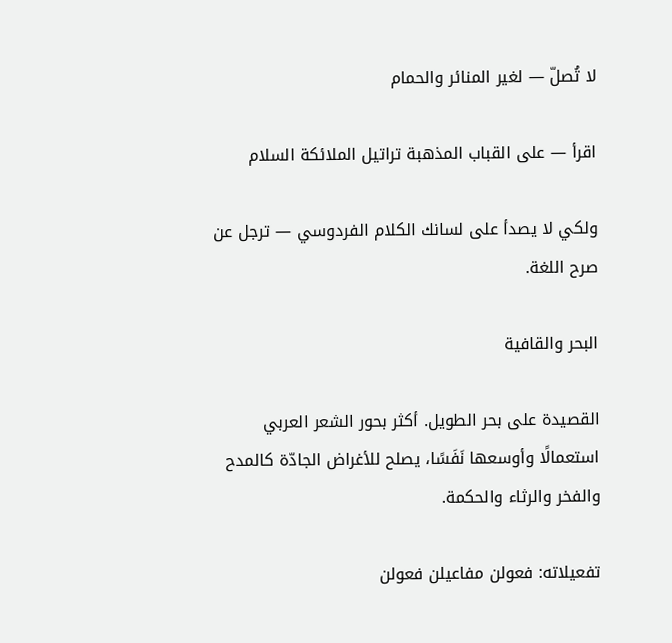لا تُصلّ — لغير المنائر والحمام

اقرأ — على القباب المذهبة تراتيل الملائكة السلام

ولكي لا يصدأ على لسانك الكلام الفردوسي — ترجل عن صرح اللغة.

البحر والقافية

القصيدة على بحر الطويل. أكثر بحور الشعر العربي استعمالًا وأوسعها نَفَسًا، يصلح للأغراض الجادّة كالمدح والفخر والرثاء والحكمة.

تفعيلاته: فعولن مفاعيلن فعولن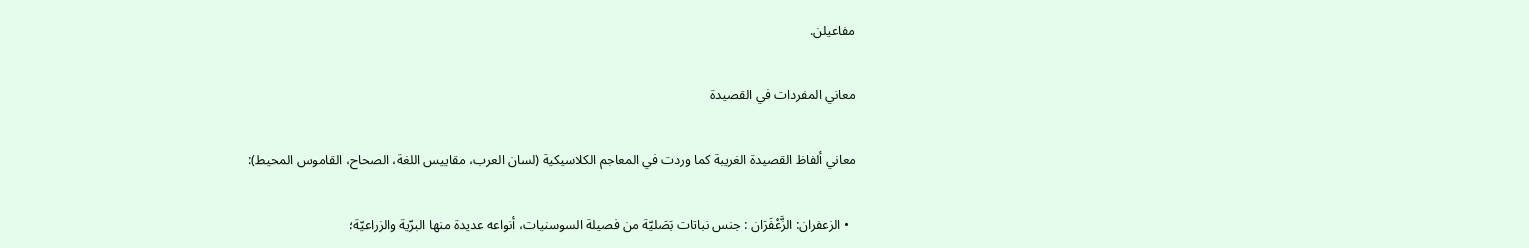مفاعيلن.

معاني المفردات في القصيدة

معاني ألفاظ القصيدة الغريبة كما وردت في المعاجم الكلاسيكية (لسان العرب، مقاييس اللغة، الصحاح، القاموس المحيط):

  • الزعفران: الزَّعْفَرَان : جنس نباتات بَصَليّة من فصيلة السوسنيات، أنواعه عديدة منها البرّية والزراعيّة؛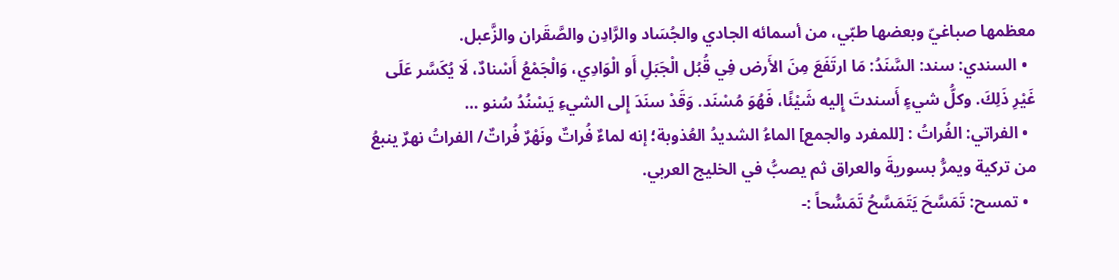معظمها صباغيّ وبعضها طبّي، من أسمائه الجادي والجُسَاد والرَّادِن والصَّقَران والزَّعبل.
  • السندي: سند: السَّنَدُ: مَا ارتَفَعَ مِنَ الأَرض فِي قُبُل الْجَبَلِ أَو الْوَادِي، وَالْجَمْعُ أَسْنادٌ، لَا يُكَسَّر عَلَى غَيْرِ ذَلِكَ. وكلُّ شيءٍ أَسندتَ إِليه شَيْئًا، فَهُوَ مُسْنَد. وَقَدْ سنَدَ إِلى الشيءِ يَسْنُدُ سُنو …
  • الفراتي: الفُراتُ : [للمفرد والجمع] الماءُ الشديدُ العُذوبة؛ إنه لماءٌ فُراتٌ ونَهْرٌ فُراتٌ/ الفراتُ نهرٌ ينبعُ من تركية ويمرُّ بسوريةَ والعراق ثم يصبُّ في الخليج العربي.
  • تمسح: تَمَسَّحَ يَتَمَسَّحُ تَمَسُّحاً :-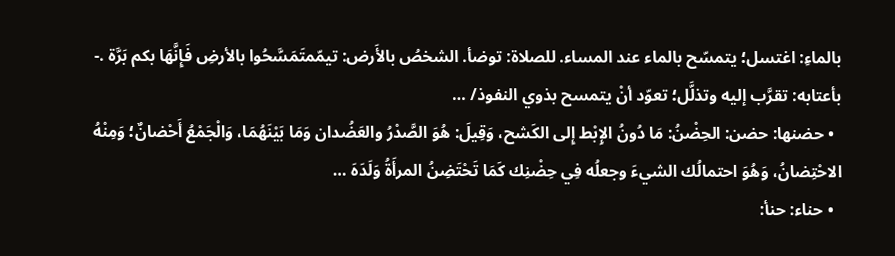بالماءِ: اغتسل؛ يتمسّح بالماء عند المساء. للصلاة: توضأ. الشخصُ بالأَرض: تيمّمتَمَسَّحُوا بالأرضِ فَإِنَّهَا بكم بَرَّة .- بأعتابه: تقرَّب إليه وتذلَّل؛ تعوّد أنْ يتمسح بذوي النفوذ/ …
  • حضنها: حضن: الحِضْنُ: مَا دُونُ الإِبْط إِلى الكَشح، وَقِيلَ: هُوَ الصَّدْرُ والعَضُدان وَمَا بَيْنَهُمَا، وَالْجَمْعُ أَحْضانٌ؛ وَمِنْهُ الاحْتِضانُ، وَهُوَ احتمالُك الشيءَ وجعلُه فِي حِضْنِك كَمَا تَحْتَضِنُ المرأَةُ وَلَدَهَ …
  • حناء: حنأ: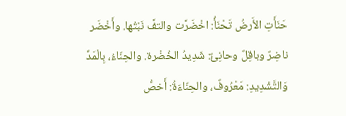حَنَأَتِ الأَرضُ تَحْنَأُ: اخْضَرَّت والتفَّ نَبْتُها. وأَخْضَر ناضِرٌ وباقِلٌ وحانِئٌ: شَدِيدُ الخُضْرة. والحِنّاءُ، بِالْمَدِّ وَالتَّشْدِيدِ: مَعْرُوفٌ، والحِنّاءَةُ: أَخصُّ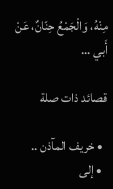مِنْهُ، وَالْجَمْعُ حِنّانٌ، عَنْ أَبي …

قصائد ذات صلة

  • خريف المآذن ..
  • إلى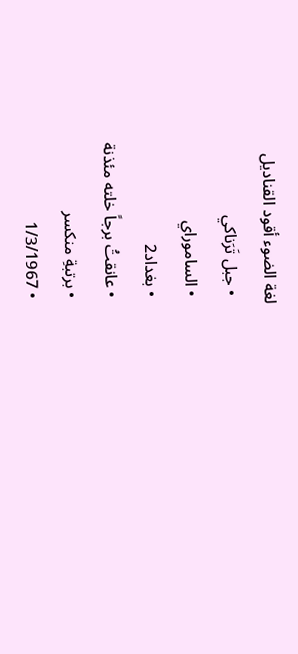لغة الضوء أقود القناديل
  • جبل تَرَناكي
  • الساموراي
  • بغداد2
  • عانقتُ برجاً خلته مئذنة
  • برتبةِ منكسر
  • 1/3/1967